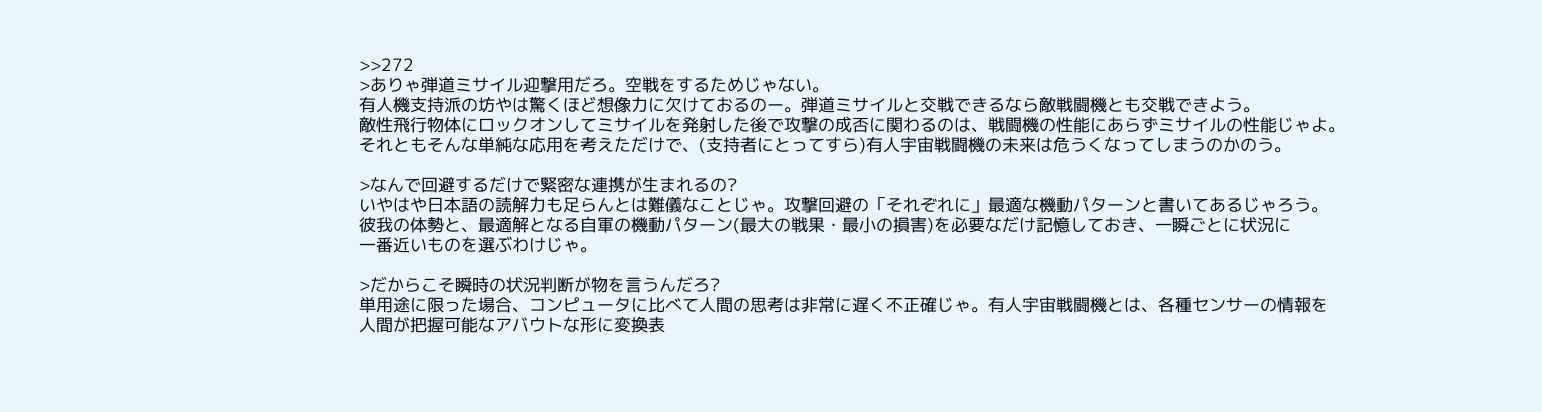>>272
>ありゃ弾道ミサイル迎撃用だろ。空戦をするためじゃない。
有人機支持派の坊やは驚くほど想像力に欠けておるのー。弾道ミサイルと交戦できるなら敵戦闘機とも交戦できよう。
敵性飛行物体にロックオンしてミサイルを発射した後で攻撃の成否に関わるのは、戦闘機の性能にあらずミサイルの性能じゃよ。
それともそんな単純な応用を考えただけで、(支持者にとってすら)有人宇宙戦闘機の未来は危うくなってしまうのかのう。

>なんで回避するだけで緊密な連携が生まれるの?
いやはや日本語の読解力も足らんとは難儀なことじゃ。攻撃回避の「それぞれに」最適な機動パターンと書いてあるじゃろう。
彼我の体勢と、最適解となる自軍の機動パターン(最大の戦果・最小の損害)を必要なだけ記憶しておき、一瞬ごとに状況に
一番近いものを選ぶわけじゃ。

>だからこそ瞬時の状況判断が物を言うんだろ?
単用途に限った場合、コンピュータに比べて人間の思考は非常に遅く不正確じゃ。有人宇宙戦闘機とは、各種センサーの情報を
人間が把握可能なアバウトな形に変換表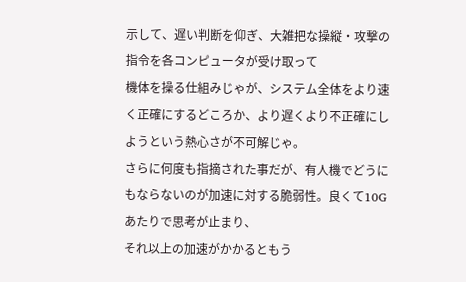示して、遅い判断を仰ぎ、大雑把な操縦・攻撃の指令を各コンピュータが受け取って
機体を操る仕組みじゃが、システム全体をより速く正確にするどころか、より遅くより不正確にしようという熱心さが不可解じゃ。
さらに何度も指摘された事だが、有人機でどうにもならないのが加速に対する脆弱性。良くて10Gあたりで思考が止まり、
それ以上の加速がかかるともう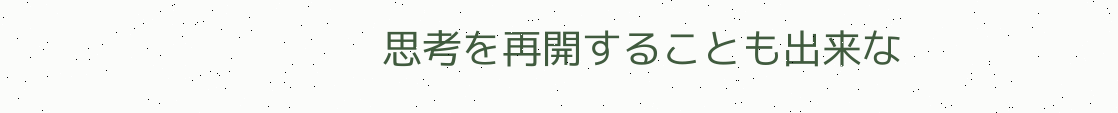思考を再開することも出来な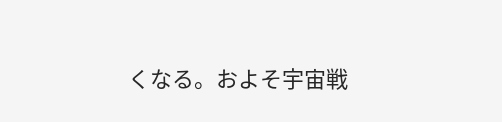くなる。およそ宇宙戦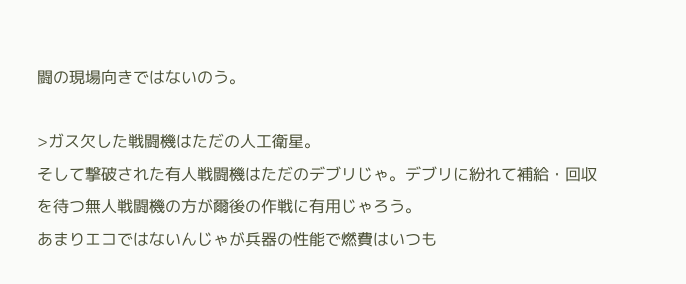闘の現場向きではないのう。

>ガス欠した戦闘機はただの人工衛星。
そして撃破された有人戦闘機はただのデブリじゃ。デブリに紛れて補給・回収を待つ無人戦闘機の方が爾後の作戦に有用じゃろう。
あまりエコではないんじゃが兵器の性能で燃費はいつも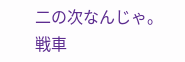二の次なんじゃ。戦車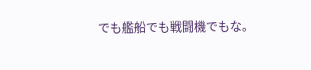でも艦船でも戦闘機でもな。